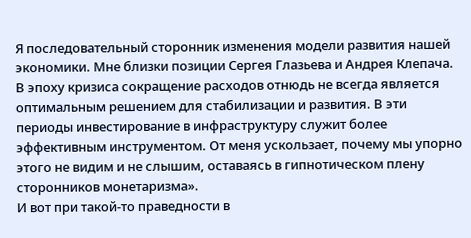Я последовательный сторонник изменения модели развития нашей экономики. Мне близки позиции Сергея Глазьева и Андрея Клепача. В эпоху кризиса сокращение расходов отнюдь не всегда является оптимальным решением для стабилизации и развития. В эти периоды инвестирование в инфраструктуру служит более эффективным инструментом. От меня ускользает, почему мы упорно этого не видим и не слышим, оставаясь в гипнотическом плену сторонников монетаризма».
И вот при такой-то праведности в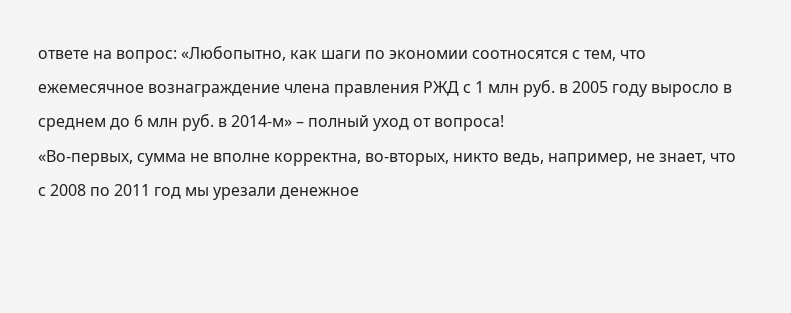ответе на вопрос: «Любопытно, как шаги по экономии соотносятся с тем, что ежемесячное вознаграждение члена правления РЖД с 1 млн руб. в 2005 году выросло в среднем до 6 млн руб. в 2014-м» – полный уход от вопроса!
«Во-первых, сумма не вполне корректна, во-вторых, никто ведь, например, не знает, что с 2008 по 2011 год мы урезали денежное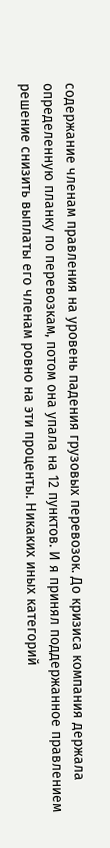содержание членам правления на уровень падения грузовых перевозок. До кризиса компания держала определенную планку по перевозкам, потом она упала на 12 пунктов. И я принял поддержанное правлением решение снизить выплаты его членам ровно на эти проценты. Никаких иных категорий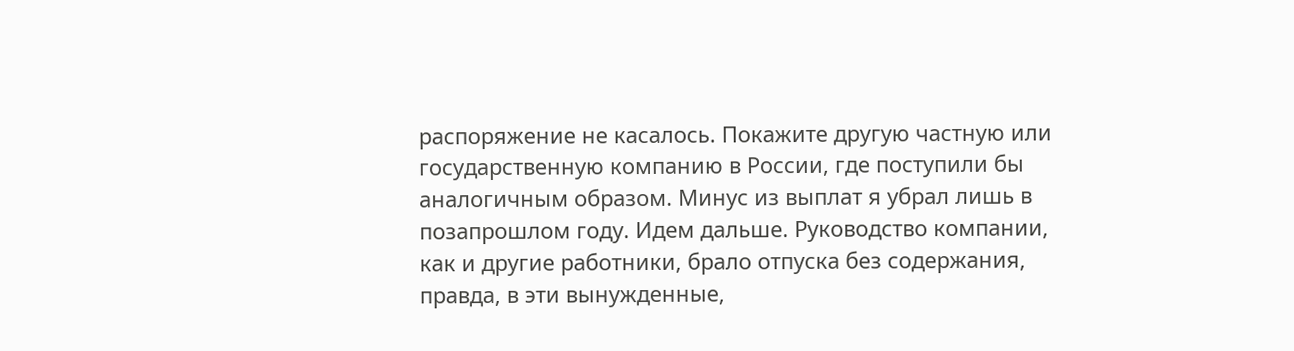распоряжение не касалось. Покажите другую частную или государственную компанию в России, где поступили бы аналогичным образом. Минус из выплат я убрал лишь в позапрошлом году. Идем дальше. Руководство компании, как и другие работники, брало отпуска без содержания, правда, в эти вынужденные,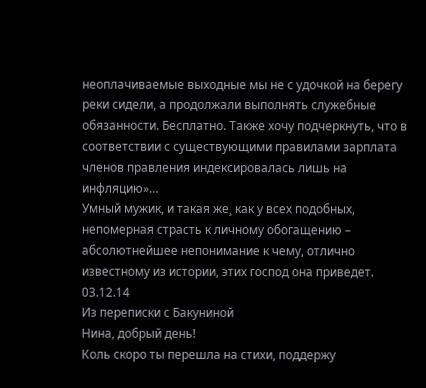неоплачиваемые выходные мы не с удочкой на берегу реки сидели, а продолжали выполнять служебные обязанности. Бесплатно. Также хочу подчеркнуть, что в соответствии с существующими правилами зарплата членов правления индексировалась лишь на инфляцию»…
Умный мужик, и такая же¸ как у всех подобных, непомерная страсть к личному обогащению – абсолютнейшее непонимание к чему, отлично известному из истории, этих господ она приведет.
03.12.14
Из переписки с Бакуниной
Нина, добрый день!
Коль скоро ты перешла на стихи, поддержу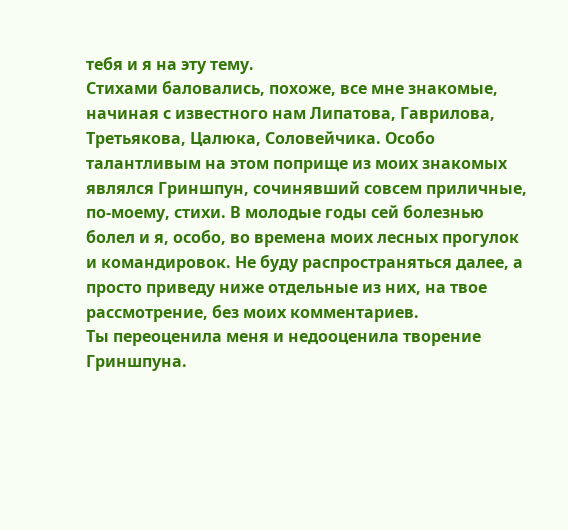тебя и я на эту тему.
Стихами баловались, похоже, все мне знакомые, начиная с известного нам Липатова, Гаврилова, Третьякова, Цалюка, Соловейчика. Особо талантливым на этом поприще из моих знакомых являлся Гриншпун, сочинявший совсем приличные, по-моему, стихи. В молодые годы сей болезнью болел и я, особо, во времена моих лесных прогулок и командировок. Не буду распространяться далее, а просто приведу ниже отдельные из них, на твое рассмотрение, без моих комментариев.
Ты переоценила меня и недооценила творение Гриншпуна.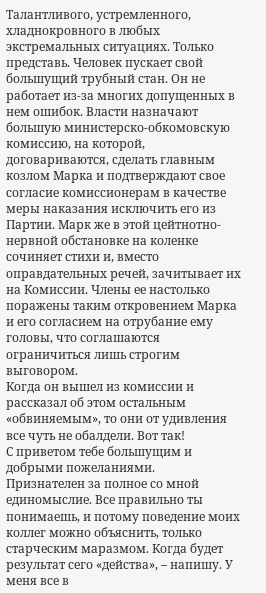Талантливого, устремленного, хладнокровного в любых экстремальных ситуациях. Только представь. Человек пускает свой большущий трубный стан. Он не работает из-за многих допущенных в нем ошибок. Власти назначают большую министерско-обкомовскую комиссию, на которой, договариваются, сделать главным козлом Марка и подтверждают свое согласие комиссионерам в качестве меры наказания исключить его из Партии. Марк же в этой цейтнотно-нервной обстановке на коленке сочиняет стихи и, вместо оправдательных речей, зачитывает их на Комиссии. Члены ее настолько поражены таким откровением Марка и его согласием на отрубание ему головы, что соглашаются ограничиться лишь строгим выговором.
Когда он вышел из комиссии и рассказал об этом остальным «обвиняемым», то они от удивления все чуть не обалдели. Вот так!
С приветом тебе большущим и добрыми пожеланиями.
Признателен за полное со мной единомыслие. Все правильно ты понимаешь, и потому поведение моих коллег можно объяснить, только старческим маразмом. Когда будет результат сего «действа», – напишу. У меня все в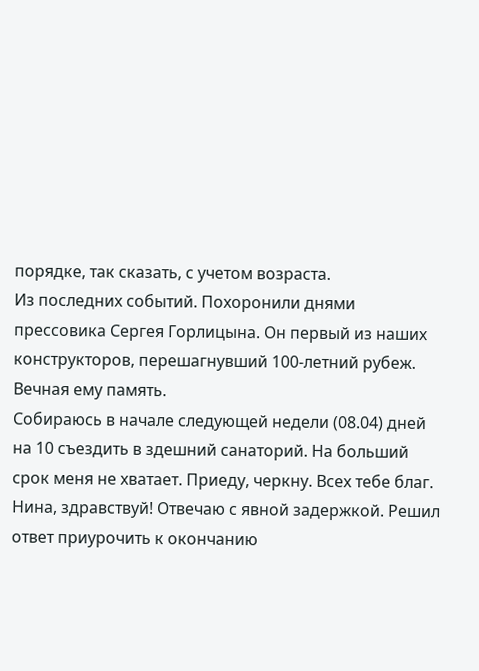порядке, так сказать, с учетом возраста.
Из последних событий. Похоронили днями прессовика Сергея Горлицына. Он первый из наших конструкторов, перешагнувший 100-летний рубеж. Вечная ему память.
Собираюсь в начале следующей недели (08.04) дней на 10 съездить в здешний санаторий. На больший срок меня не хватает. Приеду, черкну. Всех тебе благ.
Нина, здравствуй! Отвечаю с явной задержкой. Решил ответ приурочить к окончанию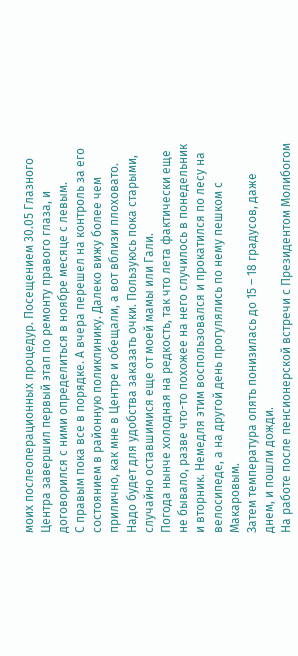моих послеоперационных процедур. Посещением 30.05 Глазного Центра завершил первый этап по ремонту правого глаза, и договорился с ними определиться в ноябре месяце с левым.
С правым пока все в порядке. А вчера перешел на контроль за его состоянием в районную поликлинику. Далеко вижу более чем прилично, как мне в Центре и обещали, а вот вблизи плоховато. Надо будет для удобства заказать очки. Пользуюсь пока старыми, случайно оставшимися еще от моей мамы или Гали.
Погода нынче холодная на редкость, так что лета фактически еще не бывало, разве что-то похожее на него случилось в понедельник и вторник. Немедля этим воспользовался и прокатился по лесу на велосипеде, а на другой день прогулялись по нему пешком с Макаровым.
Затем температура опять понизилась до 15 – 18 градусов, даже днем, и пошли дожди.
На работе после пенсионерской встречи с Президентом Молибогом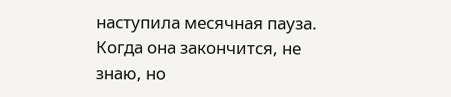наступила месячная пауза. Когда она закончится, не знаю, но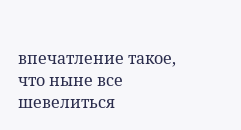впечатление такое, что ныне все шевелиться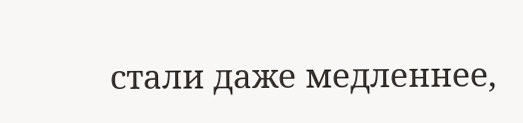стали даже медленнее,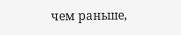чем раньше,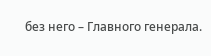без него – Главного генерала.